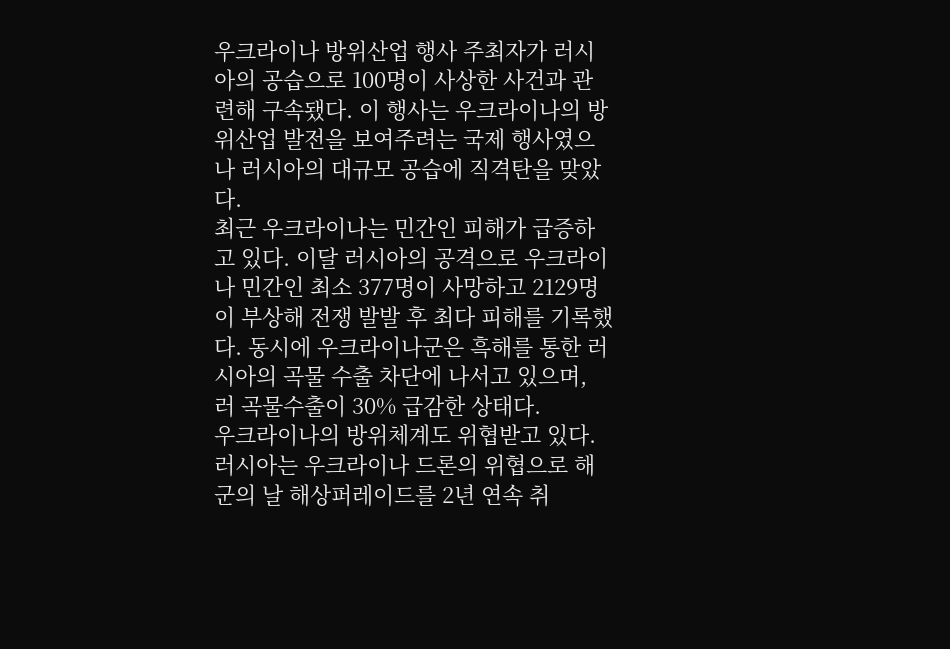우크라이나 방위산업 행사 주최자가 러시아의 공습으로 100명이 사상한 사건과 관련해 구속됐다. 이 행사는 우크라이나의 방위산업 발전을 보여주려는 국제 행사였으나 러시아의 대규모 공습에 직격탄을 맞았다.
최근 우크라이나는 민간인 피해가 급증하고 있다. 이달 러시아의 공격으로 우크라이나 민간인 최소 377명이 사망하고 2129명이 부상해 전쟁 발발 후 최다 피해를 기록했다. 동시에 우크라이나군은 흑해를 통한 러시아의 곡물 수출 차단에 나서고 있으며, 러 곡물수출이 30% 급감한 상태다.
우크라이나의 방위체계도 위협받고 있다. 러시아는 우크라이나 드론의 위협으로 해군의 날 해상퍼레이드를 2년 연속 취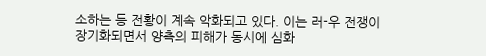소하는 등 전황이 계속 악화되고 있다. 이는 러-우 전쟁이 장기화되면서 양측의 피해가 동시에 심화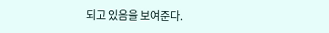되고 있음을 보여준다.